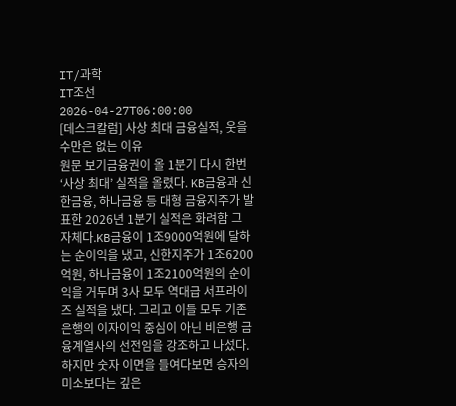IT/과학
IT조선
2026-04-27T06:00:00
[데스크칼럼] 사상 최대 금융실적, 웃을 수만은 없는 이유
원문 보기금융권이 올 1분기 다시 한번 ‘사상 최대’ 실적을 올렸다. KB금융과 신한금융, 하나금융 등 대형 금융지주가 발표한 2026년 1분기 실적은 화려함 그 자체다.KB금융이 1조9000억원에 달하는 순이익을 냈고, 신한지주가 1조6200억원, 하나금융이 1조2100억원의 순이익을 거두며 3사 모두 역대급 서프라이즈 실적을 냈다. 그리고 이들 모두 기존 은행의 이자이익 중심이 아닌 비은행 금융계열사의 선전임을 강조하고 나섰다.하지만 숫자 이면을 들여다보면 승자의 미소보다는 깊은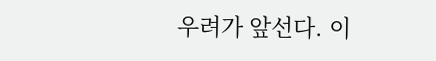우려가 앞선다. 이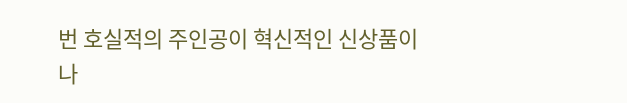번 호실적의 주인공이 혁신적인 신상품이나